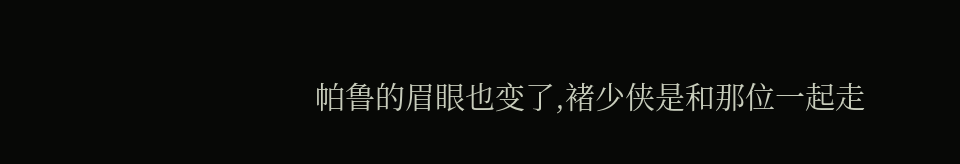帕鲁的眉眼也变了,褚少侠是和那位一起走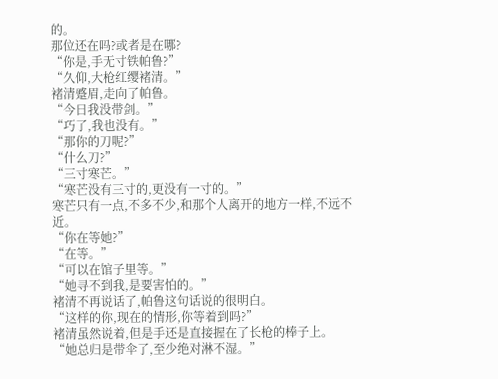的。
那位还在吗?或者是在哪?
“你是,手无寸铁帕鲁?”
“久仰,大枪红缨褚清。”
褚清蹙眉,走向了帕鲁。
“今日我没带剑。”
“巧了,我也没有。”
“那你的刀呢?”
“什么刀?”
“三寸寒芒。”
“寒芒没有三寸的,更没有一寸的。”
寒芒只有一点,不多不少,和那个人离开的地方一样,不远不近。
“你在等她?”
“在等。”
“可以在馆子里等。”
“她寻不到我,是要害怕的。”
褚清不再说话了,帕鲁这句话说的很明白。
“这样的你,现在的情形,你等着到吗?”
褚清虽然说着,但是手还是直接握在了长枪的棒子上。
“她总归是带伞了,至少绝对淋不湿。”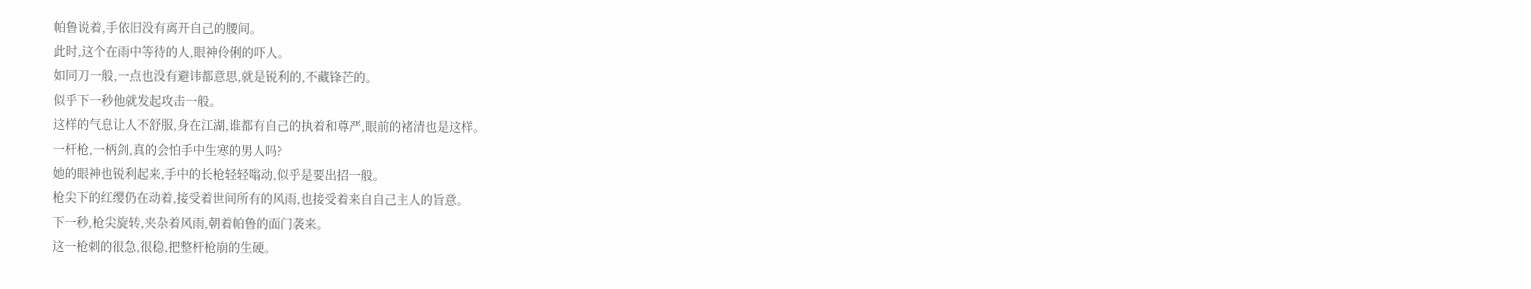帕鲁说着,手依旧没有离开自己的腰间。
此时,这个在雨中等待的人,眼神伶俐的吓人。
如同刀一般,一点也没有避讳都意思,就是锐利的,不藏锋芒的。
似乎下一秒他就发起攻击一般。
这样的气息让人不舒服,身在江湖,谁都有自己的执着和尊严,眼前的褚清也是这样。
一杆枪,一柄剑,真的会怕手中生寒的男人吗?
她的眼神也锐利起来,手中的长枪轻轻嗡动,似乎是要出招一般。
枪尖下的红缨仍在动着,接受着世间所有的风雨,也接受着来自自己主人的旨意。
下一秒,枪尖旋转,夹杂着风雨,朝着帕鲁的面门袭来。
这一枪刺的很急,很稳,把整杆枪崩的生硬。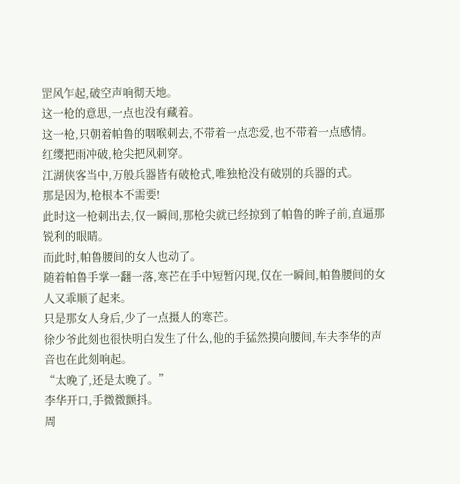罡风乍起,破空声响彻天地。
这一枪的意思,一点也没有藏着。
这一枪,只朝着帕鲁的咽喉刺去,不带着一点恋爱,也不带着一点感情。
红缨把雨冲破,枪尖把风刺穿。
江湖侠客当中,万般兵器皆有破枪式,唯独枪没有破别的兵器的式。
那是因为,枪根本不需要!
此时这一枪刺出去,仅一瞬间,那枪尖就已经掠到了帕鲁的眸子前,直逼那锐利的眼睛。
而此时,帕鲁腰间的女人也动了。
随着帕鲁手掌一翻一落,寒芒在手中短暂闪现,仅在一瞬间,帕鲁腰间的女人又乖顺了起来。
只是那女人身后,少了一点摄人的寒芒。
徐少爷此刻也很快明白发生了什么,他的手猛然摸向腰间,车夫李华的声音也在此刻响起。
“太晚了,还是太晚了。”
李华开口,手微微颤抖。
周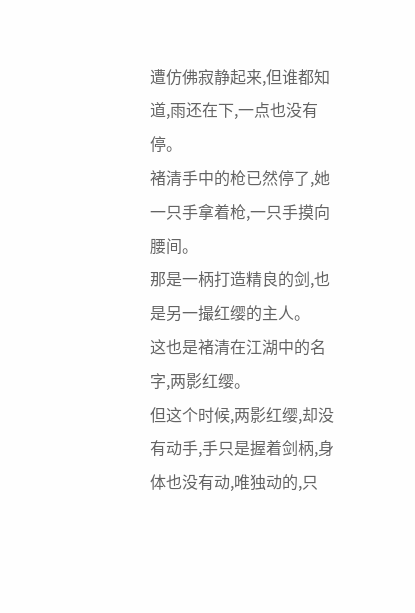遭仿佛寂静起来,但谁都知道,雨还在下,一点也没有停。
褚清手中的枪已然停了,她一只手拿着枪,一只手摸向腰间。
那是一柄打造精良的剑,也是另一撮红缨的主人。
这也是褚清在江湖中的名字,两影红缨。
但这个时候,两影红缨,却没有动手,手只是握着剑柄,身体也没有动,唯独动的,只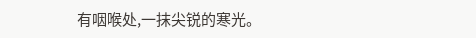有咽喉处,一抹尖锐的寒光。